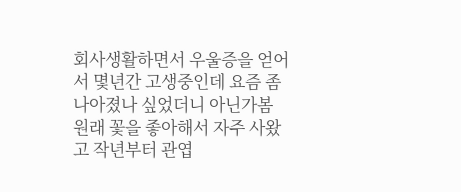회사생활하면서 우울증을 얻어서 몇년간 고생중인데 요즘 좀 나아졌나 싶었더니 아닌가봄
원래 꽃을 좋아해서 자주 사왔고 작년부터 관엽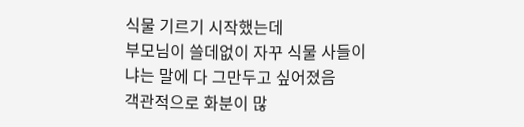식물 기르기 시작했는데
부모님이 쓸데없이 자꾸 식물 사들이냐는 말에 다 그만두고 싶어졌음
객관적으로 화분이 많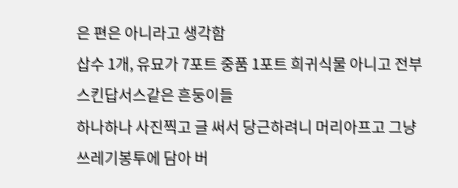은 편은 아니라고 생각함
삽수 1개, 유묘가 7포트 중품 1포트 희귀식물 아니고 전부 스킨답서스같은 흔둥이들
하나하나 사진찍고 글 써서 당근하려니 머리아프고 그냥 쓰레기봉투에 담아 버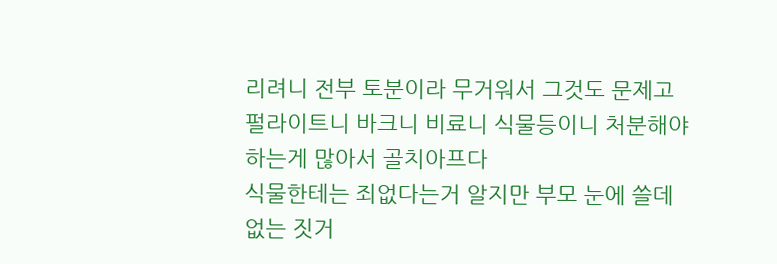리려니 전부 토분이라 무거워서 그것도 문제고
펄라이트니 바크니 비료니 식물등이니 처분해야 하는게 많아서 골치아프다
식물한테는 죄없다는거 알지만 부모 눈에 쓸데없는 짓거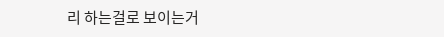리 하는걸로 보이는거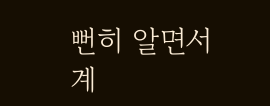뻔히 알면서 계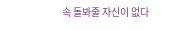속 돌봐줄 자신이 없다